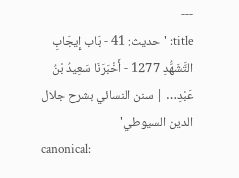---
title: 'حديث: 41 - بَاب إِيجَابِ التَّشَهُّدِ 1277 - أَخْبَرَنَا سَعِيدُ بْنُ عَبْدِ… | سنن النسائي بشرح جلال الدين السيوطي'
canonical: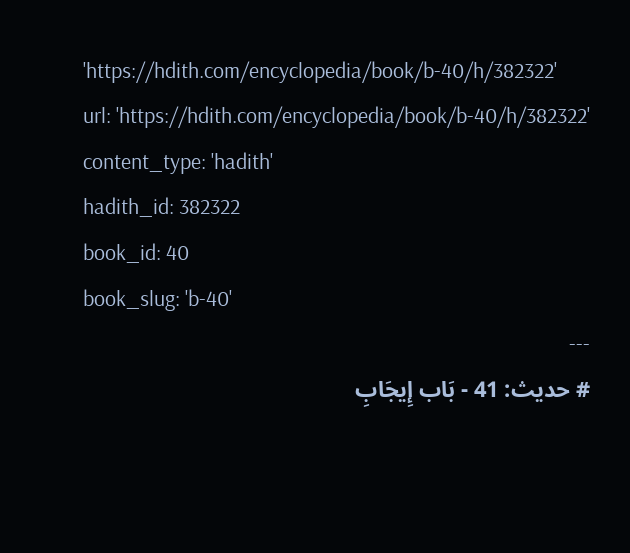'https://hdith.com/encyclopedia/book/b-40/h/382322'
url: 'https://hdith.com/encyclopedia/book/b-40/h/382322'
content_type: 'hadith'
hadith_id: 382322
book_id: 40
book_slug: 'b-40'
---
# حديث: 41 - بَاب إِيجَابِ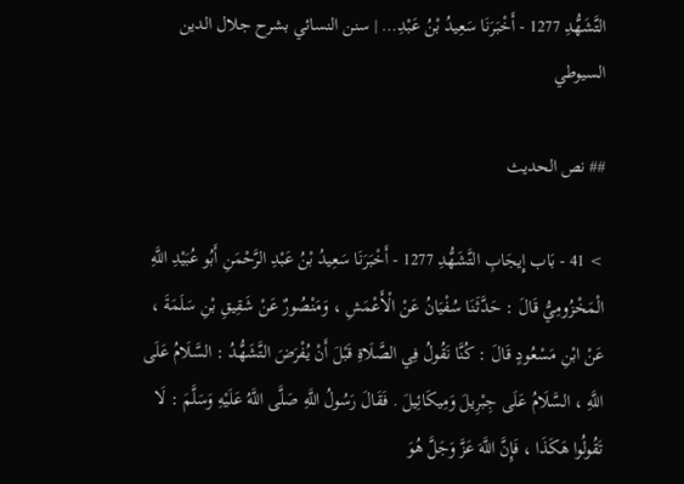التَّشَهُّدِ 1277 - أَخْبَرَنَا سَعِيدُ بْنُ عَبْدِ… | سنن النسائي بشرح جلال الدين السيوطي

## نص الحديث

> 41 - بَاب إِيجَابِ التَّشَهُّدِ 1277 - أَخْبَرَنَا سَعِيدُ بْنُ عَبْدِ الرَّحْمَنِ أَبُو عُبَيْدِ اللَّهِ الْمَخْزُومِيُّ قَالَ : حَدَّثَنَا سُفْيَانُ عَنْ الْأَعْمَشِ ، وَمَنْصُورٌ عَنْ شَقِيقِ بْنِ سَلَمَةَ ، عَنْ ابْنِ مَسْعُودٍ قَالَ : كُنَّا نَقُولُ فِي الصَّلَاةِ قَبْلَ أَنْ يُفْرَضَ التَّشَهُّدُ : السَّلَامُ عَلَى اللَّهِ ، السَّلَامُ عَلَى جِبْرِيلَ وَمِيكَائِيلَ . فَقَالَ رَسُولُ اللَّهِ صَلَّى اللَّهُ عَلَيْهِ وَسَلَّمَ : لَا تَقُولُوا هَكَذَا ، فَإِنَّ اللَّهَ عَزَّ وَجَلَّ هُوَ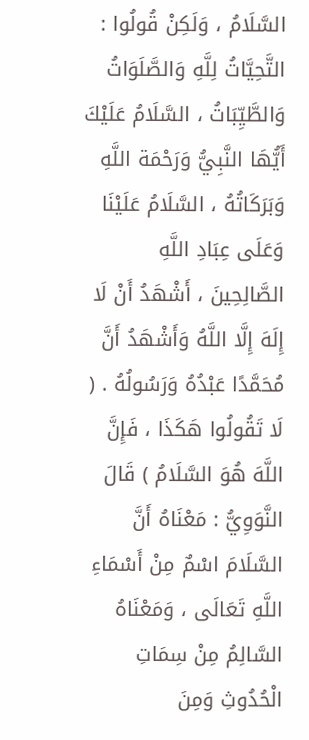السَّلَامُ ، وَلَكِنْ قُولُوا : التَّحِيَّاتُ لِلَّهِ وَالصَّلَوَاتُ وَالطَّيِّبَاتُ ، السَّلَامُ عَلَيْكَ أَيُّهَا النَّبِيُّ وَرَحْمَة اللَّهِ وَبَرَكَاتُهُ ، السَّلَامُ عَلَيْنَا وَعَلَى عِبَادِ اللَّهِ الصَّالِحِينَ ، أَشْهَدُ أَنْ لَا إِلَهَ إِلَّا اللَّهُ وَأَشْهَدُ أَنَّ مُحَمَّدًا عَبْدُهُ وَرَسُولُهُ . ( لَا تَقُولُوا هَكَذَا ، فَإِنَّ اللَّهَ هُوَ السَّلَامُ ) قَالَ النَّوَوِيُّ : مَعْنَاهُ أَنَّ السَّلَامَ اسْمٌ مِنْ أَسْمَاءِ اللَّهِ تَعَالَى ، وَمَعْنَاهُ السَّالِمُ مِنْ سِمَاتِ الْحُدُوثِ وَمِنَ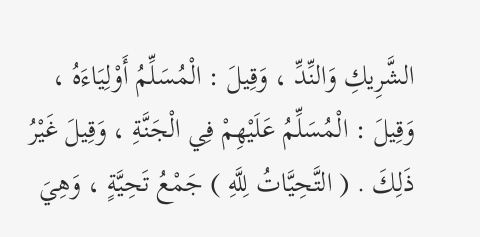الشَّرِيكِ وَالنِّدِّ ، وَقِيلَ : الْمُسَلِّمُ أَوْلِيَاءَهُ ، وَقِيلَ : الْمُسَلِّمُ عَلَيْهِمْ فِي الْجَنَّةِ ، وَقِيلَ غَيْرُ ذَلِكَ . ( التَّحِيَّاتُ لِلَّهِ ) جَمْعُ تَحِيَّةٍ ، وَهِيَ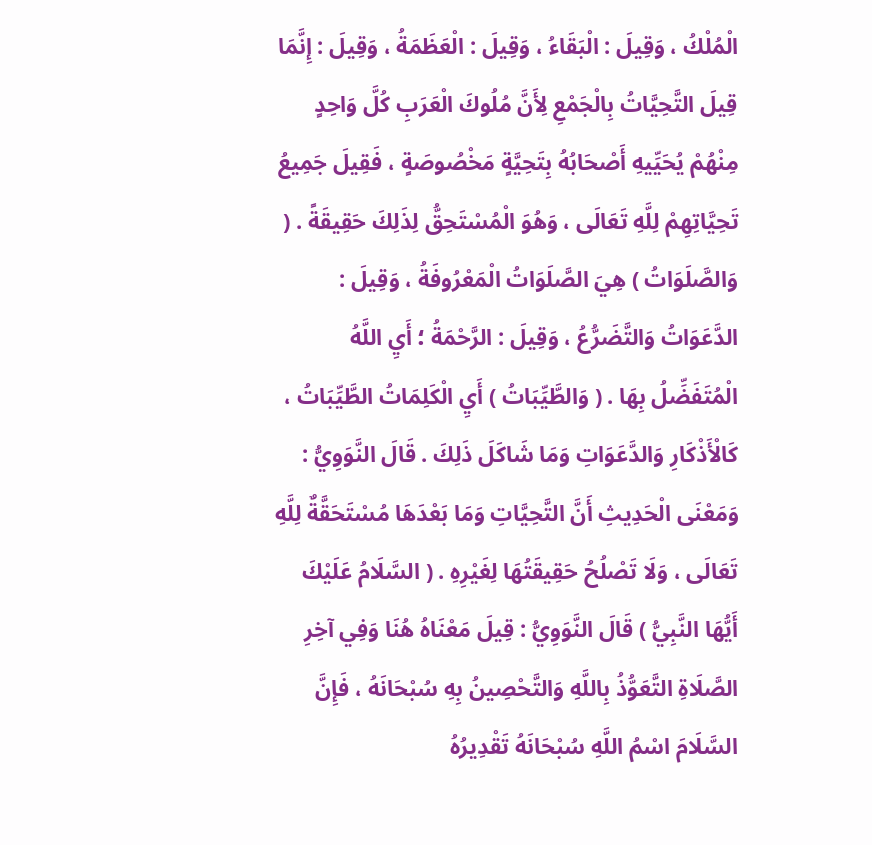الْمُلْكُ ، وَقِيلَ : الْبَقَاءُ ، وَقِيلَ : الْعَظَمَةُ ، وَقِيلَ : إِنَّمَا قِيلَ التَّحِيَّاتُ بِالْجَمْعِ لِأَنَّ مُلُوكَ الْعَرَبِ كُلَّ وَاحِدٍ مِنْهُمْ يُحَيِّيهِ أَصْحَابُهُ بِتَحِيَّةٍ مَخْصُوصَةٍ ، فَقِيلَ جَمِيعُ تَحِيَّاتِهِمْ لِلَّهِ تَعَالَى ، وَهُوَ الْمُسْتَحِقُّ لِذَلِكَ حَقِيقَةً . ( وَالصَّلَوَاتُ ) هِيَ الصَّلَوَاتُ الْمَعْرُوفَةُ ، وَقِيلَ : الدَّعَوَاتُ وَالتَّضَرُّعُ ، وَقِيلَ : الرَّحْمَةُ ؛ أَيِ اللَّهُ الْمُتَفَضِّلُ بِهَا . ( وَالطَّيِّبَاتُ ) أَيِ الْكَلِمَاتُ الطَّيِّبَاتُ ، كَالْأَذْكَارِ وَالدَّعَوَاتِ وَمَا شَاكَلَ ذَلِكَ . قَالَ النَّوَوِيُّ : وَمَعْنَى الْحَدِيثِ أَنَّ التَّحِيَّاتِ وَمَا بَعْدَهَا مُسْتَحَقَّةٌ لِلَّهِ تَعَالَى ، وَلَا تَصْلُحُ حَقِيقَتُهَا لِغَيْرِهِ . ( السَّلَامُ عَلَيْكَ أَيُّهَا النَّبِيُّ ) قَالَ النَّوَوِيُّ : قِيلَ مَعْنَاهُ هُنَا وَفِي آخِرِ الصَّلَاةِ التَّعَوُّذُ بِاللَّهِ وَالتَّحْصِينُ بِهِ سُبْحَانَهُ ، فَإِنَّ السَّلَامَ اسْمُ اللَّهِ سُبْحَانَهُ تَقْدِيرُهُ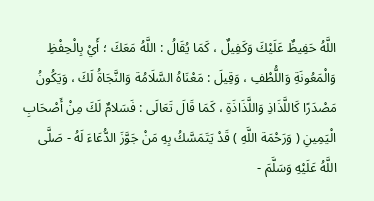اللَّهُ حَفِيظٌ عَلَيْكَ وَكَفِيلٌ ، كَمَا يُقَالُ : اللَّهُ مَعَكَ ؛ أَيْ بِالْحِفْظِ وَالْمَعُونَةِ وَاللُّطْفِ ، وَقِيلَ : مَعْنَاهُ السَّلَامُة وَالنَّجَاةُ لَكَ ، وَيَكُونُ مَصْدَرًا كَاللَّذَاذِ وَاللَّذَاذَةِ ، كَمَا قَالَ تَعَالَى : فَسَلامٌ لَكَ مِنْ أَصْحَابِ الْيَمِينِ ( وَرَحْمَة اللَّهِ ) قَدْ يَتَمَسَّكُ بِهِ مَنْ جَوَّزَ الدُّعَاءَ لَهُ - صَلَّى اللَّهُ عَلَيْهِ وَسَلَّمَ -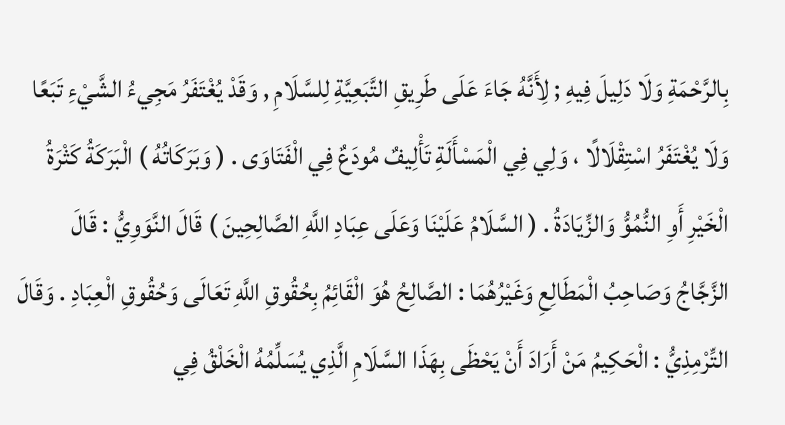بِالرَّحْمَةِ وَلَا دَلِيلَ فِيهِ ; لِأَنَّهُ جَاءَ عَلَى طَرِيقِ التَّبَعِيَّةِ لِلسَّلَامِ , وَقَدْ يُغْتَفَرُ مَجِيءُ الشَّيْءِ تَبَعًا وَلَا يُغْتَفَرُ اسْتِقْلَالًا ، وَلِي فِي الْمَسْأَلَةِ تَأْلِيفٌ مُودَعٌ فِي الْفَتَاوَى . ( وَبَرَكَاتُهُ ) الْبَرَكَةُ كَثْرَةُ الْخَيْرِ أَوِ النُّمُوُّ وَالزِّيَادَةُ . ( السَّلَامُ عَلَيْنَا وَعَلَى عِبَادِ اللَّهِ الصَّالِحِينَ ) قَالَ النَّوَوِيُّ : قَالَ الزَّجَّاجُ وَصَاحِبُ الْمَطَالِعِ وَغَيْرُهُمَا : الصَّالِحُ هُوَ الْقَائِمُ بِحُقُوقِ اللَّهِ تَعَالَى وَحُقُوقِ الْعِبَادِ . وَقَالَ التِّرْمِذِيُّ : الْحَكِيمُ مَنْ أَرَادَ أَنْ يَحْظَى بِهَذَا السَّلَامِ الَّذِي يُسَلِّمُهُ الْخَلْقُ فِي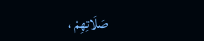صَلَاتِهِمْ ،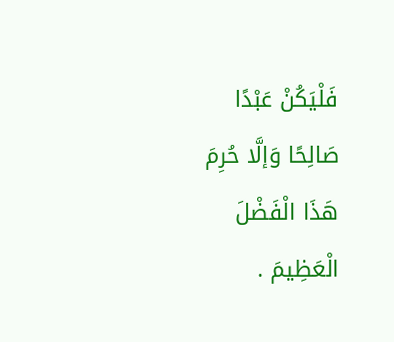فَلْيَكُنْ عَبْدًا صَالِحًا وَإلَّا حُرِمَ هَذَا الْفَضْلَ الْعَظِيمَ .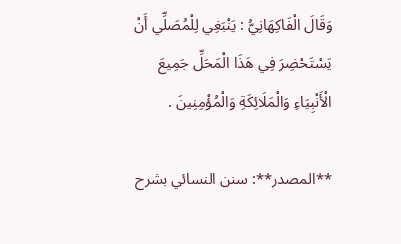وَقَالَ الْفَاكِهَانِيُّ : يَنْبَغِي لِلْمُصَلِّي أَنْ يَسْتَحْضِرَ فِي هَذَا الْمَحَلِّ جَمِيعَ الْأَنْبِيَاءِ وَالْمَلَائِكَةِ وَالْمُؤْمِنِينَ .

**المصدر**: سنن النسائي بشرح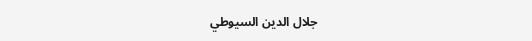جلال الدين السيوطي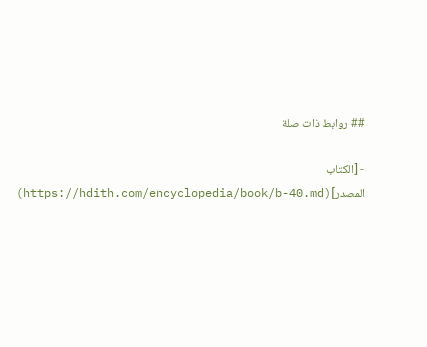## روابط ذات صلة

- [الكتاب المصدر](https://hdith.com/encyclopedia/book/b-40.md)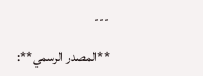---

**المصدر الرسمي**: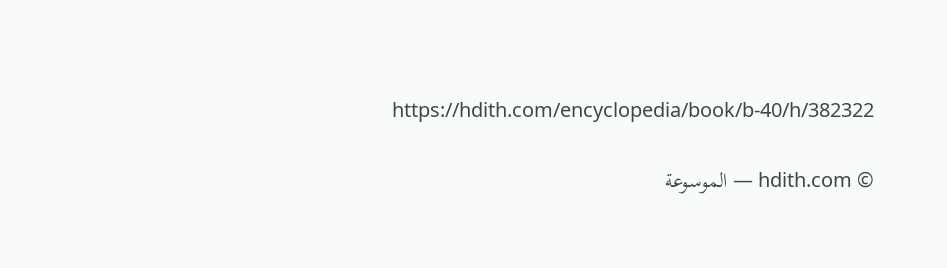https://hdith.com/encyclopedia/book/b-40/h/382322

© hdith.com — الموسوعة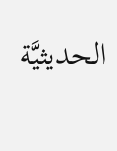الحديثيَّة